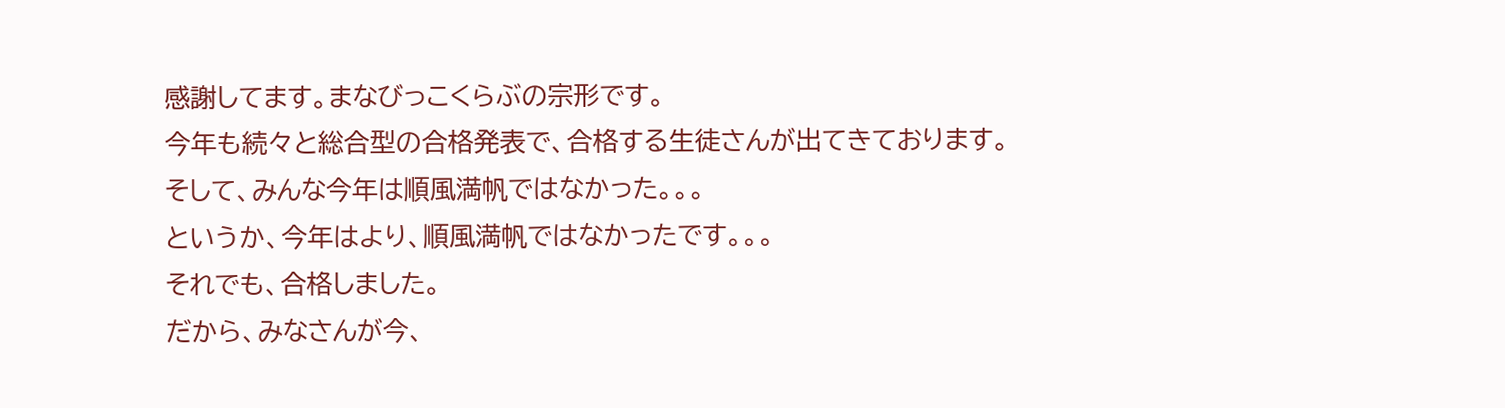感謝してます。まなびっこくらぶの宗形です。
今年も続々と総合型の合格発表で、合格する生徒さんが出てきております。
そして、みんな今年は順風満帆ではなかった。。。
というか、今年はより、順風満帆ではなかったです。。。
それでも、合格しました。
だから、みなさんが今、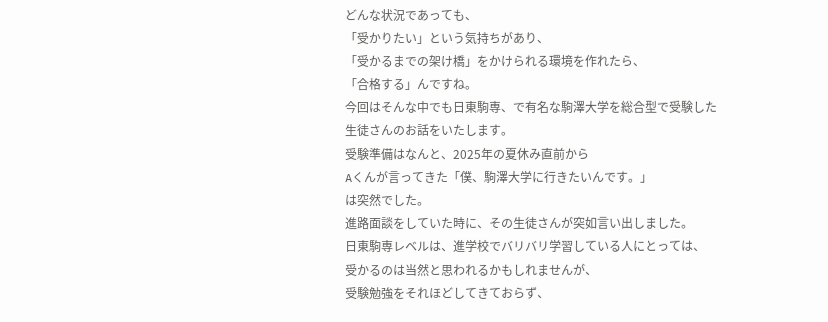どんな状況であっても、
「受かりたい」という気持ちがあり、
「受かるまでの架け橋」をかけられる環境を作れたら、
「合格する」んですね。
今回はそんな中でも日東駒専、で有名な駒澤大学を総合型で受験した生徒さんのお話をいたします。
受験準備はなんと、2025年の夏休み直前から
Aくんが言ってきた「僕、駒澤大学に行きたいんです。」
は突然でした。
進路面談をしていた時に、その生徒さんが突如言い出しました。
日東駒専レベルは、進学校でバリバリ学習している人にとっては、
受かるのは当然と思われるかもしれませんが、
受験勉強をそれほどしてきておらず、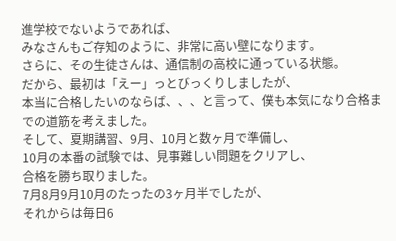進学校でないようであれば、
みなさんもご存知のように、非常に高い壁になります。
さらに、その生徒さんは、通信制の高校に通っている状態。
だから、最初は「えー」っとびっくりしましたが、
本当に合格したいのならば、、、と言って、僕も本気になり合格までの道筋を考えました。
そして、夏期講習、9月、10月と数ヶ月で準備し、
10月の本番の試験では、見事難しい問題をクリアし、
合格を勝ち取りました。
7月8月9月10月のたったの3ヶ月半でしたが、
それからは毎日6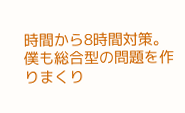時間から8時間対策。
僕も総合型の問題を作りまくり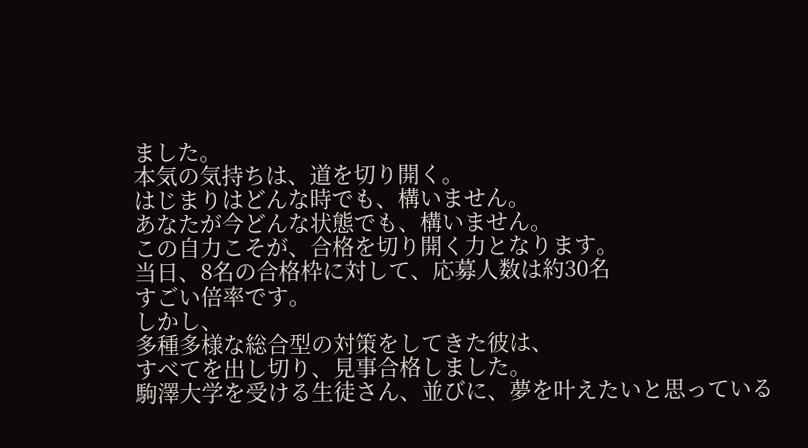ました。
本気の気持ちは、道を切り開く。
はじまりはどんな時でも、構いません。
あなたが今どんな状態でも、構いません。
この自力こそが、合格を切り開く力となります。
当日、8名の合格枠に対して、応募人数は約30名
すごい倍率です。
しかし、
多種多様な総合型の対策をしてきた彼は、
すべてを出し切り、見事合格しました。
駒澤大学を受ける生徒さん、並びに、夢を叶えたいと思っている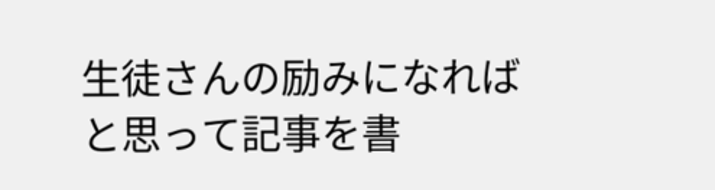生徒さんの励みになれば
と思って記事を書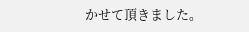かせて頂きました。